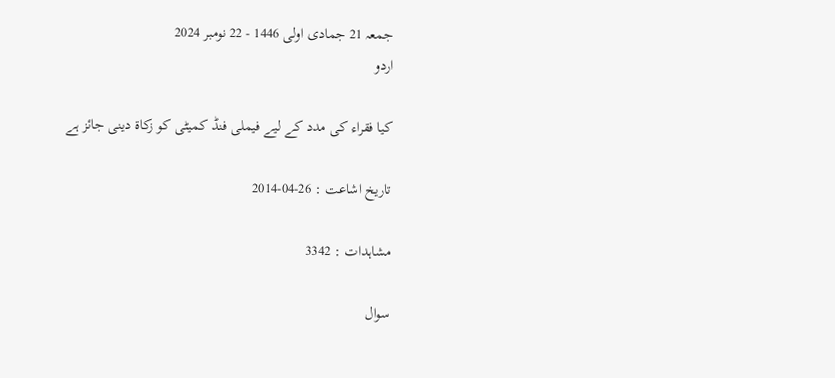جمعہ 21 جمادی اولی 1446 - 22 نومبر 2024
اردو

كيا فقراء كى مدد كے ليے فيملى فنڈ كميٹى كو زكاۃ دينى جائز ہے

تاریخ اشاعت : 26-04-2014

مشاہدات : 3342

سوال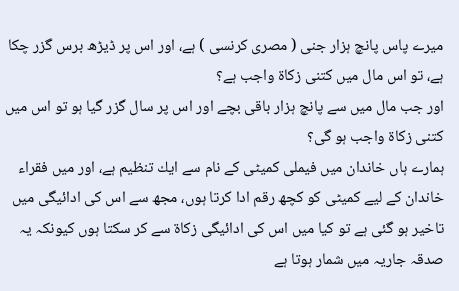ميرے پاس پانچ ہزار جنى ( مصرى كرنسى ) ہے، اور اس پر ڈيڑھ برس گزر چكا ہے، تو اس مال ميں كتنى زكاۃ واجب ہے؟
اور جب مال ميں سے پانچ ہزار باقى بچے اور اس پر سال گزر گيا ہو تو اس ميں كتنى زكاۃ واجب ہو گى؟
ہمارے ہاں خاندان ميں فيملى كميٹى كے نام سے ايك تنظيم ہے، اور ميں فقراء خاندان كے ليے كميٹى كو كچھ رقم ادا كرتا ہوں، مجھ سے اس كى ادائيگى ميں تاخير ہو گئى ہے تو كيا ميں اس كى ادائيگى زكاۃ سے كر سكتا ہوں كيونكہ يہ صدقہ جاريہ ميں شمار ہوتا ہے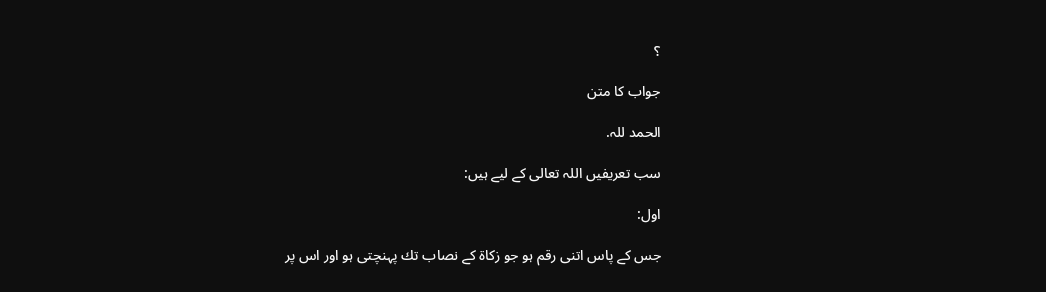؟

جواب کا متن

الحمد للہ.

سب تعريفيں اللہ تعالى كے ليے ہيں:

اول:

جس كے پاس اتنى رقم ہو جو زكاۃ كے نصاب تك پہنچتى ہو اور اس پر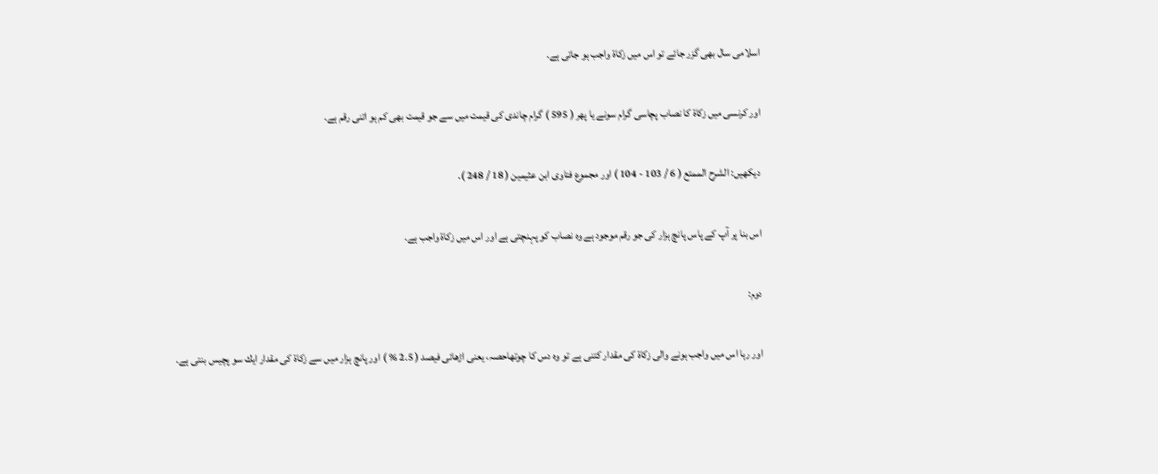اسلامى سال بھى گزر جائے تو اس ميں زكاۃ واجب ہو جاتى ہے.

اور كرنسى ميں زكاۃ كا نصاب پچاسى گرام سونے يا پھر ( 595 ) گرام چاندى كى قيمت ميں سے جو قيمت بھى كم ہو اتنى رقم ہے.

ديكھيں: الشرح الممتع ( 6 / 103 - 104 ) اور مجموع فتاوى ابن عثيمين ( 18 / 248 ).

اس بنا پر آپ كے پاس پانچ ہزار كى جو رقم موجود ہے وہ نصاب كو پہنچتى ہے اور اس ميں زكاۃ واجب ہے.

دوم:

اور رہا اس ميں واجب ہونے والى زكاۃ كى مقدار كتنى ہے تو وہ دس كا چوتھاحصہ، يعنى اڑھائى فيصد ( 2.5 % ) اور پانچ ہزار ميں سے زكاۃ كى مقدار ايك سو پچيس بنتى ہے.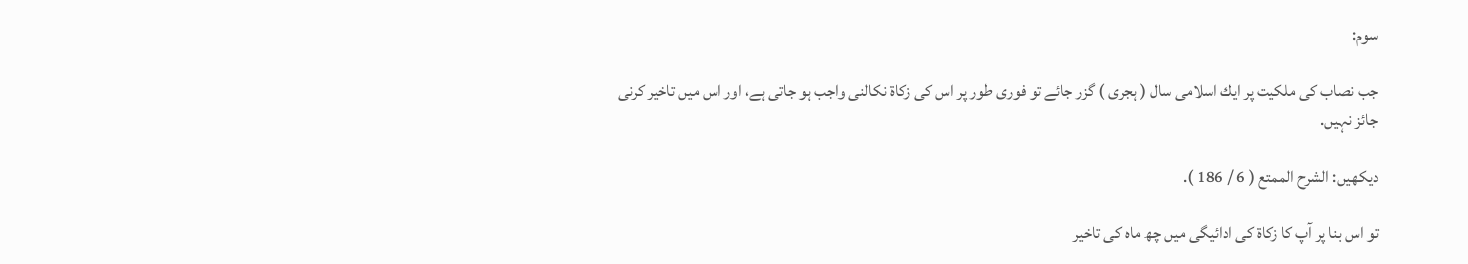سوم:

جب نصاب كى ملكيت پر ايك اسلامى سال ( ہجرى ) گزر جائے تو فورى طور پر اس كى زكاۃ نكالنى واجب ہو جاتى ہے، اور اس ميں تاخير كرنى جائز نہيں.

ديكھيں: الشرح الممتع ( 6 / 186 ).

تو اس بنا پر آپ كا زكاۃ كى ادائيگى ميں چھ ماہ كى تاخير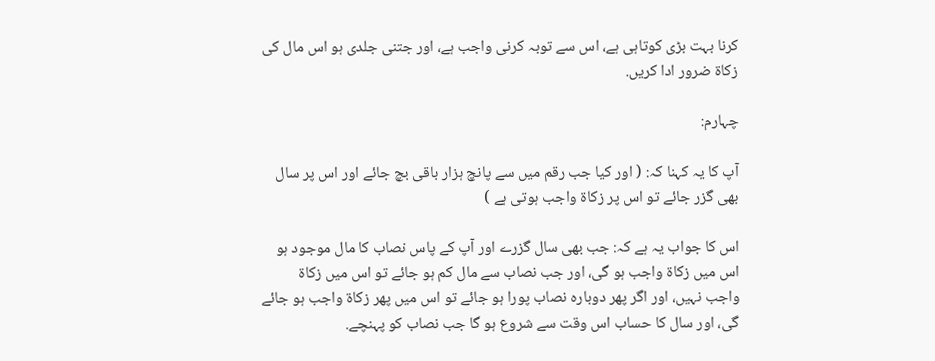كرنا بہت بڑى كوتاہى ہے، اس سے توبہ كرنى واجب ہے، اور جتنى جلدى ہو اس مال كى زكاۃ ضرور ادا كريں.

چہارم:

آپ كا يہ كہنا كہ: ( اور كيا جب رقم ميں سے پانچ ہزار باقى بچ جائے اور اس پر سال بھى گزر جائے تو اس پر زكاۃ واجب ہوتى ہے )

اس كا جواب يہ ہے كہ: جب بھى سال گزرے اور آپ كے پاس نصاب كا مال موجود ہو اس ميں زكاۃ واجب ہو گى، اور جب نصاب سے مال كم ہو جائے تو اس ميں زكاۃ واجب نہيں، اور اگر پھر دوبارہ نصاب پورا ہو جائے تو اس ميں پھر زكاۃ واجب ہو جائے گى، اور سال كا حساب اس وقت سے شروع ہو گا جب نصاب كو پہنچے.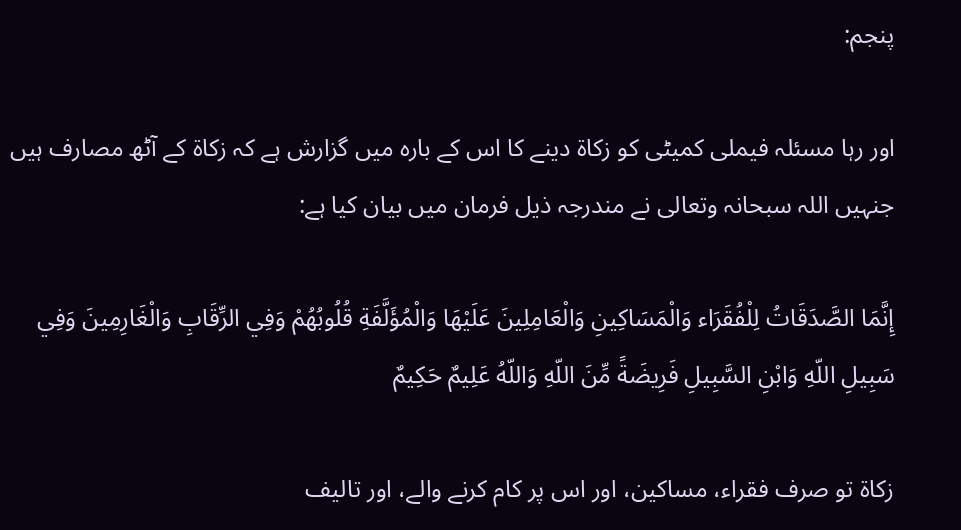پنجم:

اور رہا مسئلہ فيملى كميٹى كو زكاۃ دينے كا اس كے بارہ ميں گزارش ہے كہ زكاۃ كے آٹھ مصارف ہيں جنہيں اللہ سبحانہ وتعالى نے مندرجہ ذيل فرمان ميں بيان كيا ہے:

إِنَّمَا الصَّدَقَاتُ لِلْفُقَرَاء وَالْمَسَاكِينِ وَالْعَامِلِينَ عَلَيْهَا وَالْمُؤَلَّفَةِ قُلُوبُهُمْ وَفِي الرِّقَابِ وَالْغَارِمِينَ وَفِي سَبِيلِ اللّهِ وَابْنِ السَّبِيلِ فَرِيضَةً مِّنَ اللّهِ وَاللّهُ عَلِيمٌ حَكِيمٌ

زكاۃ تو صرف فقراء، مساكين، اور اس پر كام كرنے والے، اور تاليف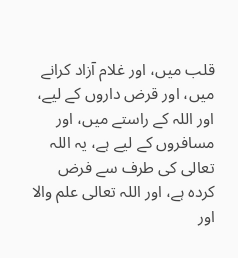قلب ميں، اور غلام آزاد كرانے ميں، اور قرض داروں كے ليے، اور اللہ كے راستے ميں، اور مسافروں كے ليے ہے، يہ اللہ تعالى كى طرف سے فرض كردہ ہے، اور اللہ تعالى علم والا اور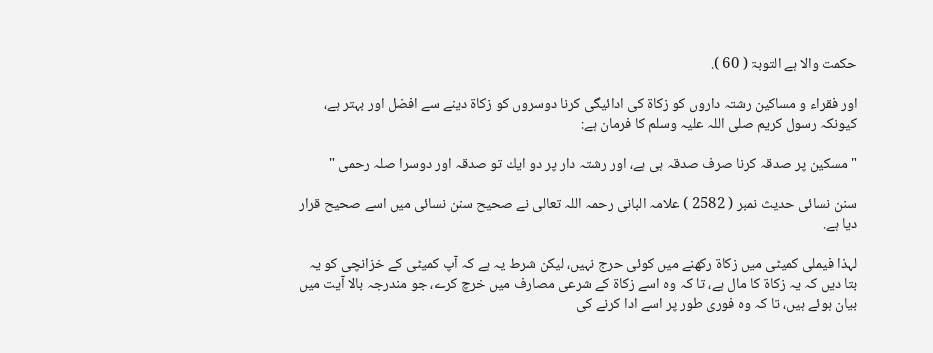حكمت والا ہے التوبۃ ( 60 ).

اور فقراء و مساكين رشتہ داروں كو زكاۃ كى ادائيگى كرنا دوسروں كو زكاۃ دينے سے افضل اور بہتر ہے، كيونكہ رسول كريم صلى اللہ عليہ وسلم كا فرمان ہے:

" مسكين پر صدقہ كرنا صرف صدقہ ہى ہے، اور رشتہ دار پر دو ايك تو صدقہ اور دوسرا صلہ رحمى "

سنن نسائى حديث نمبر ( 2582 ) علامہ البانى رحمہ اللہ تعالى نے صحيح سنن نسائى ميں اسے صحيح قرار ديا ہے.

لہذا فيملى كميٹى ميں زكاۃ ركھنے ميں كوئى حرج نہيں، ليكن شرط يہ ہے كہ آپ كميٹى كے خزانچى كو يہ بتا ديں كہ يہ زكاۃ كا مال ہے، تا كہ وہ اسے زكاۃ كے شرعى مصارف ميں خرچ كرے، جو مندرجہ بالا آيت ميں بيان ہوئے ہيں، تا كہ وہ فورى طور پر اسے ادا كرنے كى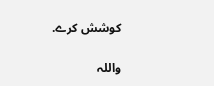كوشش كرے.

واللہ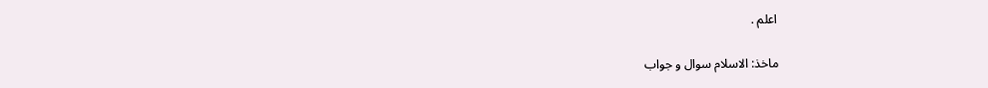اعلم .

ماخذ: الاسلام سوال و جواب